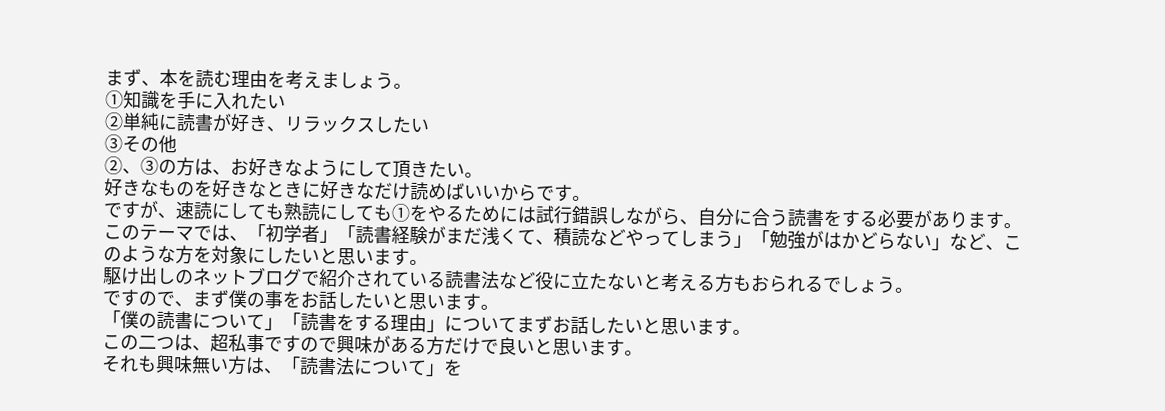まず、本を読む理由を考えましょう。
①知識を手に入れたい
②単純に読書が好き、リラックスしたい
③その他
②、③の方は、お好きなようにして頂きたい。
好きなものを好きなときに好きなだけ読めばいいからです。
ですが、速読にしても熟読にしても①をやるためには試行錯誤しながら、自分に合う読書をする必要があります。
このテーマでは、「初学者」「読書経験がまだ浅くて、積読などやってしまう」「勉強がはかどらない」など、このような方を対象にしたいと思います。
駆け出しのネットブログで紹介されている読書法など役に立たないと考える方もおられるでしょう。
ですので、まず僕の事をお話したいと思います。
「僕の読書について」「読書をする理由」についてまずお話したいと思います。
この二つは、超私事ですので興味がある方だけで良いと思います。
それも興味無い方は、「読書法について」を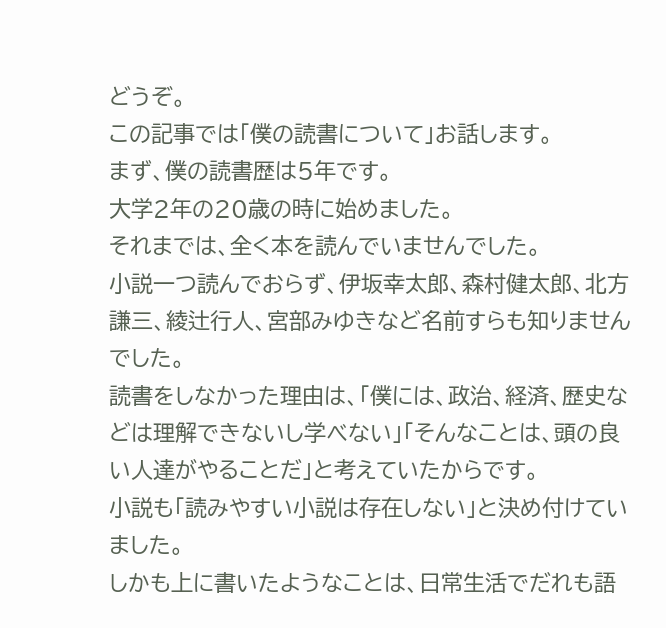どうぞ。
この記事では「僕の読書について」お話します。
まず、僕の読書歴は5年です。
大学2年の20歳の時に始めました。
それまでは、全く本を読んでいませんでした。
小説一つ読んでおらず、伊坂幸太郎、森村健太郎、北方謙三、綾辻行人、宮部みゆきなど名前すらも知りませんでした。
読書をしなかった理由は、「僕には、政治、経済、歴史などは理解できないし学べない」「そんなことは、頭の良い人達がやることだ」と考えていたからです。
小説も「読みやすい小説は存在しない」と決め付けていました。
しかも上に書いたようなことは、日常生活でだれも語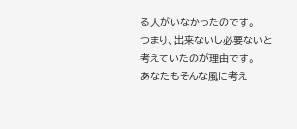る人がいなかったのです。
つまり、出来ないし必要ないと考えていたのが理由です。
あなたもそんな風に考え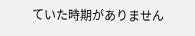ていた時期がありません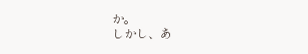か。
しかし、あ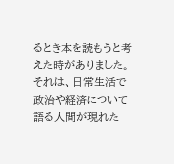るとき本を読もうと考えた時がありました。
それは、日常生活で政治や経済について語る人間が現れた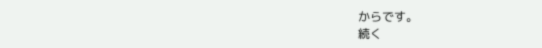からです。
続く